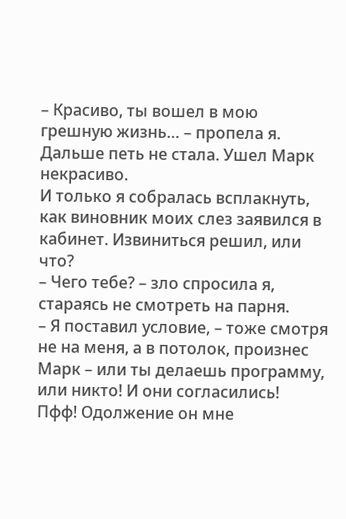– Красиво, ты вошел в мою грешную жизнь… – пропела я.
Дальше петь не стала. Ушел Марк некрасиво.
И только я собралась всплакнуть, как виновник моих слез заявился в кабинет. Извиниться решил, или что?
– Чего тебе? – зло спросила я, стараясь не смотреть на парня.
– Я поставил условие, – тоже смотря не на меня, а в потолок, произнес Марк – или ты делаешь программу, или никто! И они согласились!
Пфф! Одолжение он мне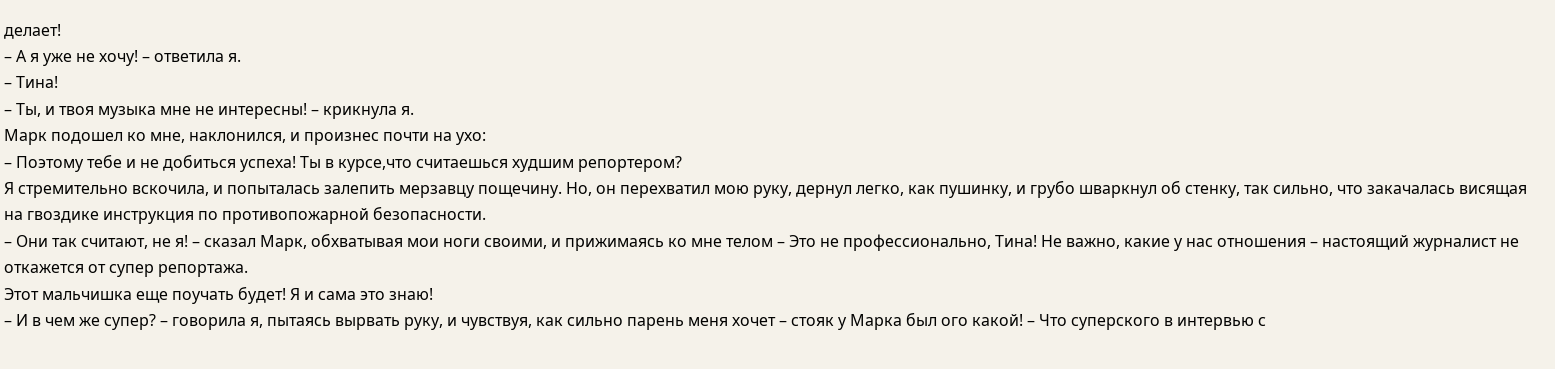делает!
– А я уже не хочу! – ответила я.
– Тина!
– Ты, и твоя музыка мне не интересны! – крикнула я.
Марк подошел ко мне, наклонился, и произнес почти на ухо:
– Поэтому тебе и не добиться успеха! Ты в курсе,что считаешься худшим репортером?
Я стремительно вскочила, и попыталась залепить мерзавцу пощечину. Но, он перехватил мою руку, дернул легко, как пушинку, и грубо шваркнул об стенку, так сильно, что закачалась висящая на гвоздике инструкция по противопожарной безопасности.
– Они так считают, не я! – сказал Марк, обхватывая мои ноги своими, и прижимаясь ко мне телом – Это не профессионально, Тина! Не важно, какие у нас отношения – настоящий журналист не откажется от супер репортажа.
Этот мальчишка еще поучать будет! Я и сама это знаю!
– И в чем же супер? – говорила я, пытаясь вырвать руку, и чувствуя, как сильно парень меня хочет – стояк у Марка был ого какой! – Что суперского в интервью с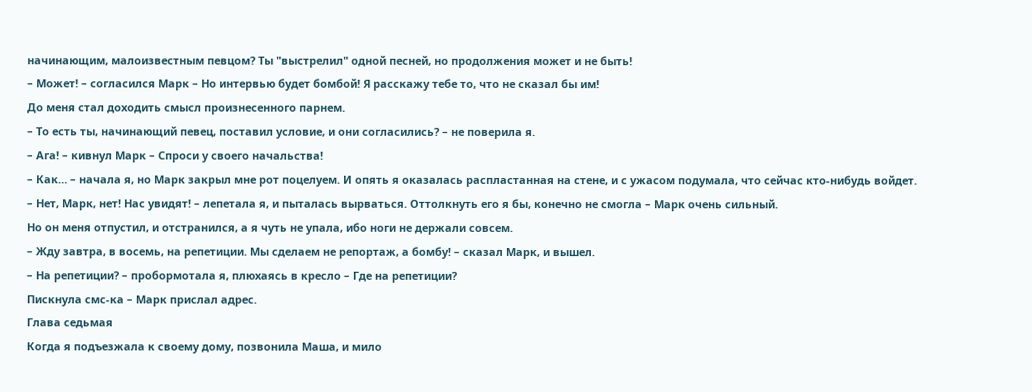начинающим, малоизвестным певцом? Ты "выстрелил" одной песней, но продолжения может и не быть!
– Может! – согласился Марк – Но интервью будет бомбой! Я расскажу тебе то, что не сказал бы им!
До меня стал доходить смысл произнесенного парнем.
– То есть ты, начинающий певец, поставил условие, и они согласились? – не поверила я.
– Ага! – кивнул Марк – Спроси у своего начальства!
– Как… – начала я, но Марк закрыл мне рот поцелуем. И опять я оказалась распластанная на стене, и с ужасом подумала, что сейчас кто-нибудь войдет.
– Нет, Марк, нет! Нас увидят! – лепетала я, и пыталась вырваться. Оттолкнуть его я бы, конечно не смогла – Марк очень сильный.
Но он меня отпустил, и отстранился, а я чуть не упала, ибо ноги не держали совсем.
– Жду завтра, в восемь, на репетиции. Мы сделаем не репортаж, а бомбу! – сказал Марк, и вышел.
– На репетиции? – пробормотала я, плюхаясь в кресло – Где на репетиции?
Пискнула смс-ка – Марк прислал адрес.
Глава седьмая
Когда я подъезжала к своему дому, позвонила Маша, и мило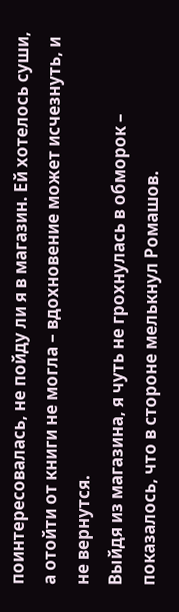поинтересовалась, не пойду ли я в магазин. Ей хотелось суши, а отойти от книги не могла – вдохновение может исчезнуть, и не вернутся.
Выйдя из магазина, я чуть не грохнулась в обморок – показалось, что в стороне мелькнул Ромашов.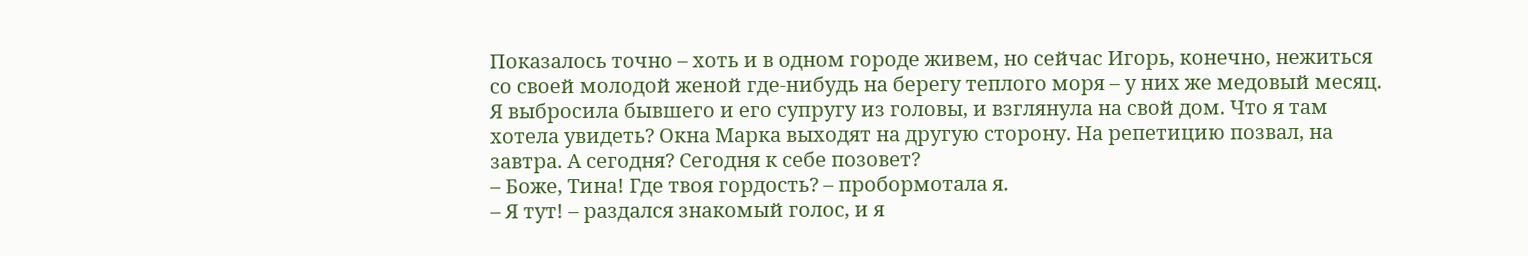Показалось точно – хоть и в одном городе живем, но сейчас Игорь, конечно, нежиться со своей молодой женой где-нибудь на берегу теплого моря – у них же медовый месяц. Я выбросила бывшего и его супругу из головы, и взглянула на свой дом. Что я там хотела увидеть? Окна Марка выходят на другую сторону. На репетицию позвал, на завтра. А сегодня? Сегодня к себе позовет?
– Боже, Тина! Где твоя гордость? – пробормотала я.
– Я тут! – раздался знакомый голос, и я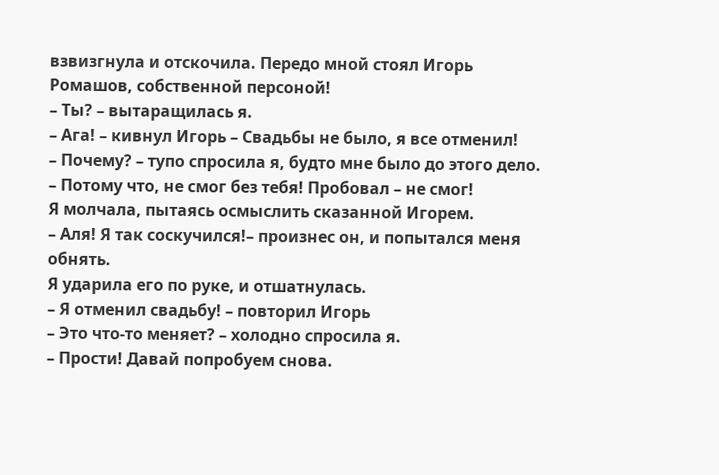взвизгнула и отскочила. Передо мной стоял Игорь Ромашов, собственной персоной!
– Ты? – вытаращилась я.
– Ага! – кивнул Игорь – Свадьбы не было, я все отменил!
– Почему? – тупо спросила я, будто мне было до этого дело.
– Потому что, не смог без тебя! Пробовал – не смог!
Я молчала, пытаясь осмыслить сказанной Игорем.
– Аля! Я так соскучился!– произнес он, и попытался меня обнять.
Я ударила его по руке, и отшатнулась.
– Я отменил свадьбу! – повторил Игорь
– Это что-то меняет? – холодно спросила я.
– Прости! Давай попробуем снова.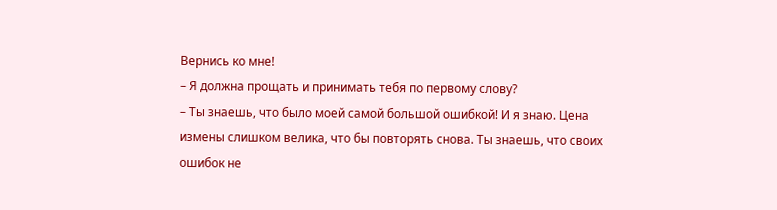Вернись ко мне!
– Я должна прощать и принимать тебя по первому слову?
– Ты знаешь, что было моей самой большой ошибкой! И я знаю. Цена измены слишком велика, что бы повторять снова. Ты знаешь, что своих ошибок не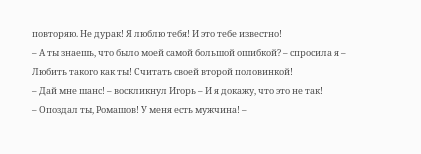повторяю. Не дурак! Я люблю тебя! И это тебе известно!
– А ты знаешь, что было моей самой большой ошибкой? – спросила я – Любить такого как ты! Считать своей второй половинкой!
– Дай мне шанс! – воскликнул Игорь – И я докажу, что это не так!
– Опоздал ты, Ромашов! У меня есть мужчина! –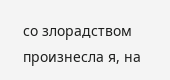со злорадством произнесла я, на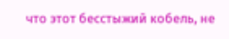что этот бесстыжий кобель, не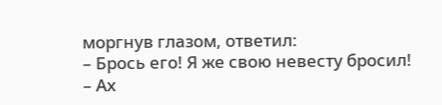моргнув глазом, ответил:
– Брось его! Я же свою невесту бросил!
– Ах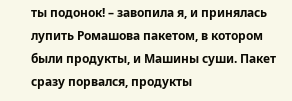ты подонок! – завопила я, и принялась лупить Ромашова пакетом, в котором были продукты, и Машины суши. Пакет сразу порвался, продукты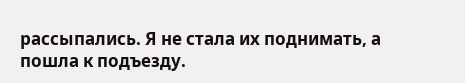рассыпались. Я не стала их поднимать, а пошла к подъезду.